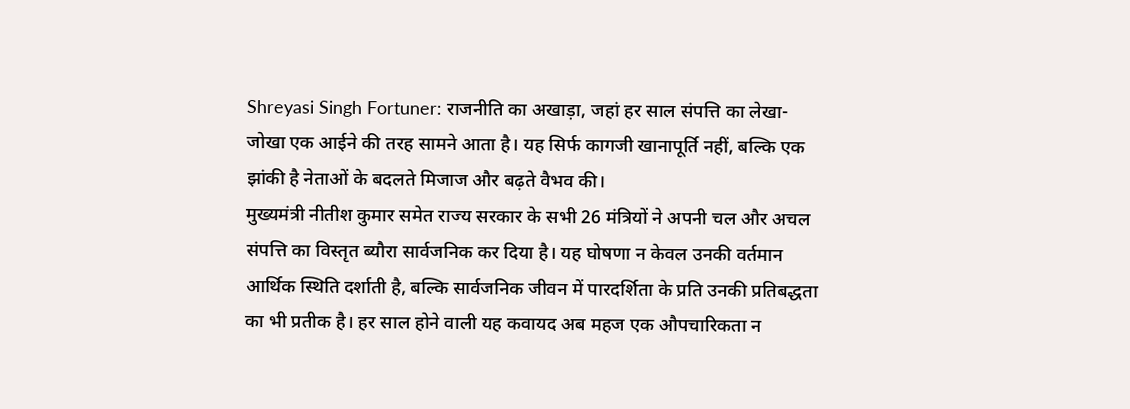Shreyasi Singh Fortuner: राजनीति का अखाड़ा, जहां हर साल संपत्ति का लेखा-जोखा एक आईने की तरह सामने आता है। यह सिर्फ कागजी खानापूर्ति नहीं, बल्कि एक झांकी है नेताओं के बदलते मिजाज और बढ़ते वैभव की।
मुख्यमंत्री नीतीश कुमार समेत राज्य सरकार के सभी 26 मंत्रियों ने अपनी चल और अचल संपत्ति का विस्तृत ब्यौरा सार्वजनिक कर दिया है। यह घोषणा न केवल उनकी वर्तमान आर्थिक स्थिति दर्शाती है, बल्कि सार्वजनिक जीवन में पारदर्शिता के प्रति उनकी प्रतिबद्धता का भी प्रतीक है। हर साल होने वाली यह कवायद अब महज एक औपचारिकता न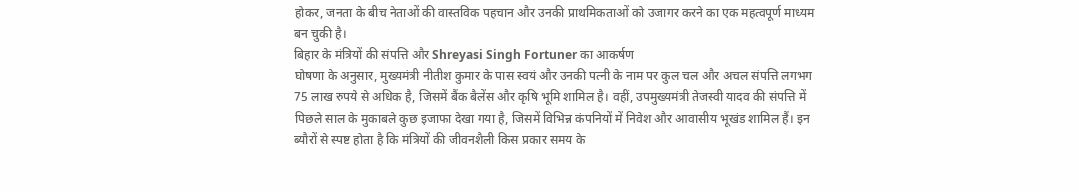होकर, जनता के बीच नेताओं की वास्तविक पहचान और उनकी प्राथमिकताओं को उजागर करने का एक महत्वपूर्ण माध्यम बन चुकी है।
बिहार के मंत्रियों की संपत्ति और Shreyasi Singh Fortuner का आकर्षण
घोषणा के अनुसार, मुख्यमंत्री नीतीश कुमार के पास स्वयं और उनकी पत्नी के नाम पर कुल चल और अचल संपत्ति लगभग 75 लाख रुपये से अधिक है, जिसमें बैंक बैलेंस और कृषि भूमि शामिल है। वहीं, उपमुख्यमंत्री तेजस्वी यादव की संपत्ति में पिछले साल के मुकाबले कुछ इजाफा देखा गया है, जिसमें विभिन्न कंपनियों में निवेश और आवासीय भूखंड शामिल हैं। इन ब्यौरों से स्पष्ट होता है कि मंत्रियों की जीवनशैली किस प्रकार समय के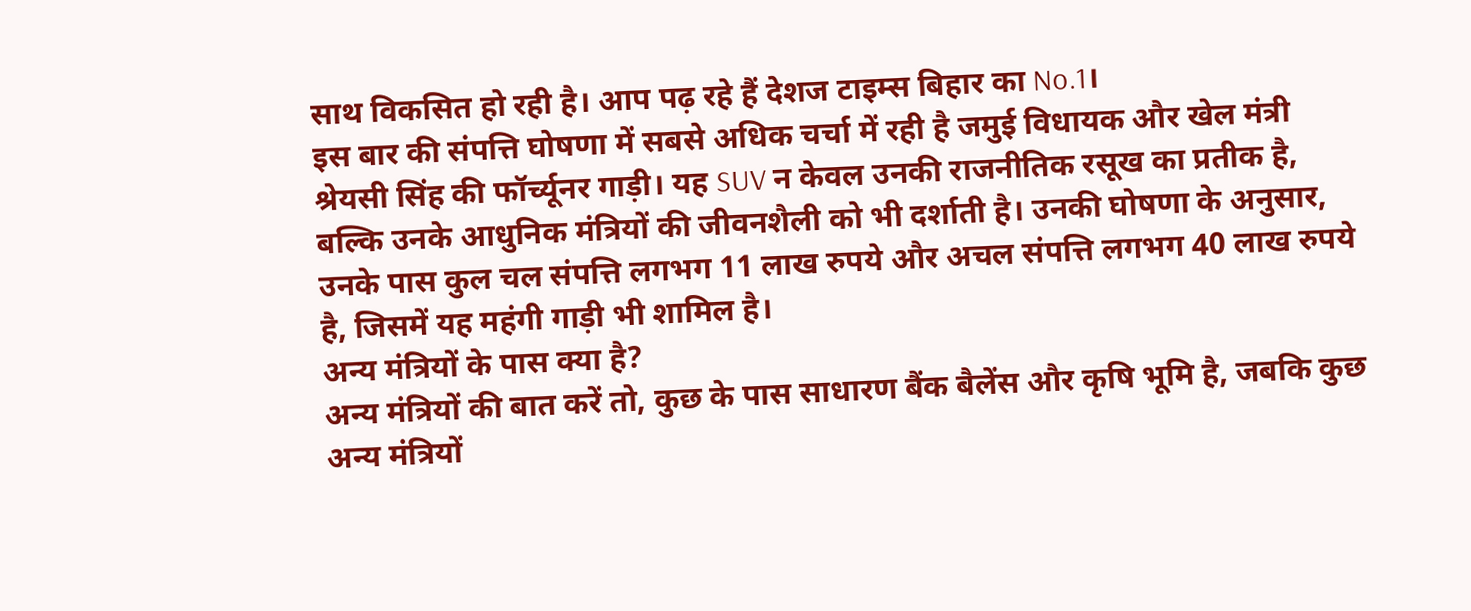साथ विकसित हो रही है। आप पढ़ रहे हैं देशज टाइम्स बिहार का No.1।
इस बार की संपत्ति घोषणा में सबसे अधिक चर्चा में रही है जमुई विधायक और खेल मंत्री श्रेयसी सिंह की फॉर्च्यूनर गाड़ी। यह SUV न केवल उनकी राजनीतिक रसूख का प्रतीक है, बल्कि उनके आधुनिक मंत्रियों की जीवनशैली को भी दर्शाती है। उनकी घोषणा के अनुसार, उनके पास कुल चल संपत्ति लगभग 11 लाख रुपये और अचल संपत्ति लगभग 40 लाख रुपये है, जिसमें यह महंगी गाड़ी भी शामिल है।
अन्य मंत्रियों के पास क्या है?
अन्य मंत्रियों की बात करें तो, कुछ के पास साधारण बैंक बैलेंस और कृषि भूमि है, जबकि कुछ अन्य मंत्रियों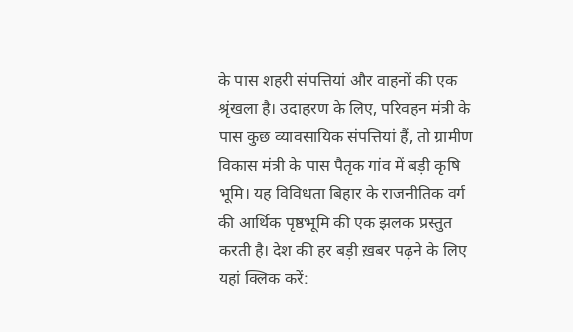के पास शहरी संपत्तियां और वाहनों की एक श्रृंखला है। उदाहरण के लिए, परिवहन मंत्री के पास कुछ व्यावसायिक संपत्तियां हैं, तो ग्रामीण विकास मंत्री के पास पैतृक गांव में बड़ी कृषि भूमि। यह विविधता बिहार के राजनीतिक वर्ग की आर्थिक पृष्ठभूमि की एक झलक प्रस्तुत करती है। देश की हर बड़ी ख़बर पढ़ने के लिए यहां क्लिक करें: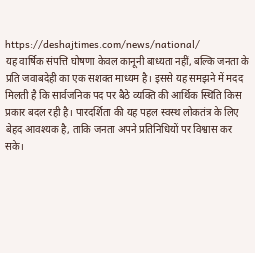https://deshajtimes.com/news/national/
यह वार्षिक संपत्ति घोषणा केवल कानूनी बाध्यता नहीं, बल्कि जनता के प्रति जवाबदेही का एक सशक्त माध्यम है। इससे यह समझने में मदद मिलती है कि सार्वजनिक पद पर बैठे व्यक्ति की आर्थिक स्थिति किस प्रकार बदल रही है। पारदर्शिता की यह पहल स्वस्थ लोकतंत्र के लिए बेहद आवश्यक है, ताकि जनता अपने प्रतिनिधियों पर विश्वास कर सके।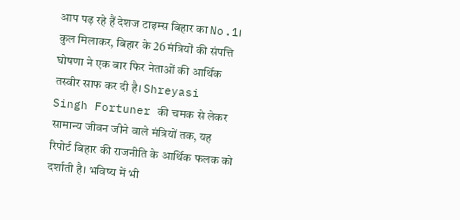आप पढ़ रहे हैं देशज टाइम्स बिहार का No.1।
कुल मिलाकर, बिहार के 26 मंत्रियों की संपत्ति घोषणा ने एक बार फिर नेताओं की आर्थिक तस्वीर साफ कर दी है। Shreyasi Singh Fortuner की चमक से लेकर सामान्य जीवन जीने वाले मंत्रियों तक, यह रिपोर्ट बिहार की राजनीति के आर्थिक फलक को दर्शाती है। भविष्य में भी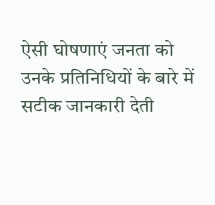ऐसी घोषणाएं जनता को उनके प्रतिनिधियों के बारे में सटीक जानकारी देती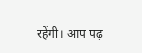रहेंगी। आप पढ़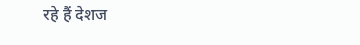रहे हैं देशज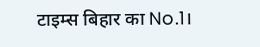टाइम्स बिहार का No.1।